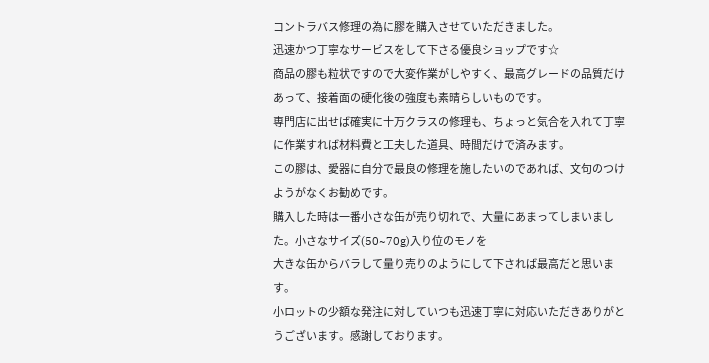コントラバス修理の為に膠を購入させていただきました。
迅速かつ丁寧なサービスをして下さる優良ショップです☆
商品の膠も粒状ですので大変作業がしやすく、最高グレードの品質だけあって、接着面の硬化後の強度も素晴らしいものです。
専門店に出せば確実に十万クラスの修理も、ちょっと気合を入れて丁寧に作業すれば材料費と工夫した道具、時間だけで済みます。
この膠は、愛器に自分で最良の修理を施したいのであれば、文句のつけようがなくお勧めです。
購入した時は一番小さな缶が売り切れで、大量にあまってしまいました。小さなサイズ(50~70g)入り位のモノを
大きな缶からバラして量り売りのようにして下されば最高だと思います。
小ロットの少額な発注に対していつも迅速丁寧に対応いただきありがとうございます。感謝しております。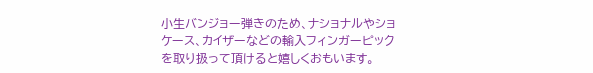小生バンジョー弾きのため、ナショナルやショケース、カイザーなどの輸入フィンガーピックを取り扱って頂けると嬉しくおもいます。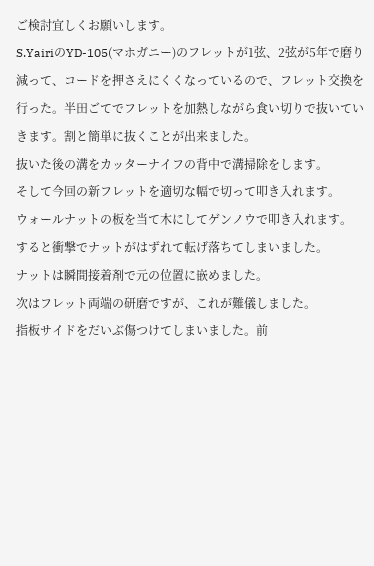ご検討宜しくお願いします。
S.YairiのYD-105(マホガニー)のフレットが1弦、2弦が5年で磨り減って、コードを押さえにくくなっているので、フレット交換を行った。半田ごてでフレットを加熱しながら食い切りで抜いていきます。割と簡単に抜くことが出来ました。
抜いた後の溝をカッターナイフの背中で溝掃除をします。
そして今回の新フレットを適切な幅で切って叩き入れます。
ウォールナットの板を当て木にしてゲンノウで叩き入れます。
すると衝撃でナットがはずれて転げ落ちてしまいました。
ナットは瞬間接着剤で元の位置に嵌めました。
次はフレット両端の研磨ですが、これが難儀しました。
指板サイドをだいぶ傷つけてしまいました。前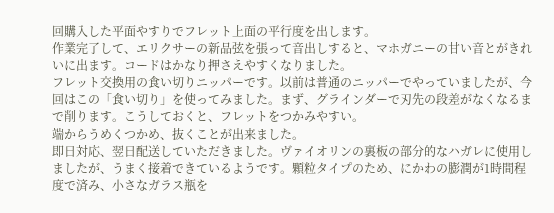回購入した平面やすりでフレット上面の平行度を出します。
作業完了して、エリクサーの新品弦を張って音出しすると、マホガニーの甘い音とがきれいに出ます。コードはかなり押さえやすくなりました。
フレット交換用の食い切りニッパーです。以前は普通のニッパーでやっていましたが、今回はこの「食い切り」を使ってみました。まず、グラインダーで刃先の段差がなくなるまで削ります。こうしておくと、フレットをつかみやすい。
端からうめくつかめ、抜くことが出来ました。
即日対応、翌日配送していただきました。ヴァイオリンの裏板の部分的なハガレに使用しましたが、うまく接着できているようです。顆粒タイプのため、にかわの膨潤が1時間程度で済み、小さなガラス瓶を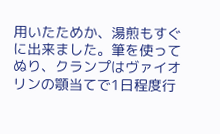用いたためか、湯煎もすぐに出来ました。筆を使ってぬり、クランプはヴァイオリンの顎当てで1日程度行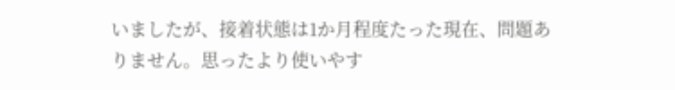いましたが、接着状態は1か月程度たった現在、問題ありません。思ったより使いやす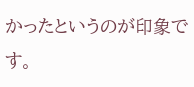かったというのが印象です。